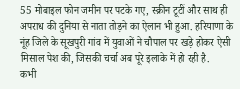55 मोबाइल फोन जमीन पर पटके गए, स्क्रीन टूटीं और साथ ही अपराध की दुनिया से नाता तोड़ने का ऐलान भी हुआ. हरियाणा के नूंह जिले के सूखपुरी गांव में युवाओं ने चौपाल पर खड़े होकर ऐसी मिसाल पेश की, जिसकी चर्चा अब पूरे इलाके में हो रही है.
कभी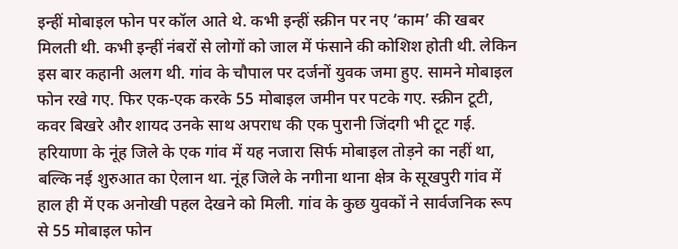इन्हीं मोबाइल फोन पर कॉल आते थे. कभी इन्हीं स्क्रीन पर नए ‘काम’ की खबर मिलती थी. कभी इन्हीं नंबरों से लोगों को जाल में फंसाने की कोशिश होती थी. लेकिन इस बार कहानी अलग थी. गांव के चौपाल पर दर्जनों युवक जमा हुए. सामने मोबाइल फोन रखे गए. फिर एक-एक करके 55 मोबाइल जमीन पर पटके गए. स्क्रीन टूटी, कवर बिखरे और शायद उनके साथ अपराध की एक पुरानी जिंदगी भी टूट गई.
हरियाणा के नूंह जिले के एक गांव में यह नजारा सिर्फ मोबाइल तोड़ने का नहीं था, बल्कि नई शुरुआत का ऐलान था. नूंह जिले के नगीना थाना क्षेत्र के सूखपुरी गांव में हाल ही में एक अनोखी पहल देखने को मिली. गांव के कुछ युवकों ने सार्वजनिक रूप से 55 मोबाइल फोन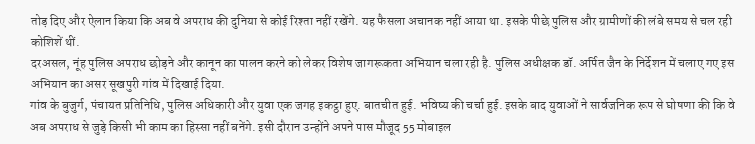तोड़ दिए और ऐलान किया कि अब वे अपराध की दुनिया से कोई रिश्ता नहीं रखेंगे. यह फैसला अचानक नहीं आया था. इसके पीछे पुलिस और ग्रामीणों की लंबे समय से चल रही कोशिशें थीं.
दरअसल, नूंह पुलिस अपराध छोड़ने और कानून का पालन करने को लेकर विशेष जागरूकता अभियान चला रही है. पुलिस अधीक्षक डॉ. अर्पित जैन के निर्देशन में चलाए गए इस अभियान का असर सूखपुरी गांव में दिखाई दिया.
गांव के बुजुर्ग, पंचायत प्रतिनिधि, पुलिस अधिकारी और युवा एक जगह इकट्ठा हुए. बातचीत हुई. भविष्य की चर्चा हुई. इसके बाद युवाओं ने सार्वजनिक रूप से घोषणा की कि वे अब अपराध से जुड़े किसी भी काम का हिस्सा नहीं बनेंगे. इसी दौरान उन्होंने अपने पास मौजूद 55 मोबाइल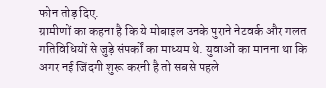फोन तोड़ दिए.
ग्रामीणों का कहना है कि ये मोबाइल उनके पुराने नेटवर्क और गलत गतिविधियों से जुड़े संपर्कों का माध्यम थे. युवाओं का मानना था कि अगर नई जिंदगी शुरू करनी है तो सबसे पहले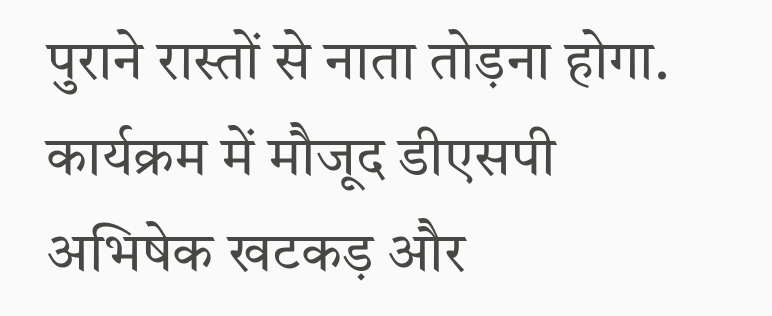पुराने रास्तों से नाता तोड़ना होगा.
कार्यक्रम में मौजूद डीएसपी अभिषेक खटकड़ और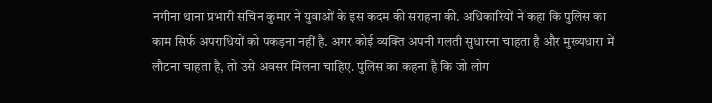नगीना थाना प्रभारी सचिन कुमार ने युवाओं के इस कदम की सराहना की. अधिकारियों ने कहा कि पुलिस का काम सिर्फ अपराधियों को पकड़ना नहीं है. अगर कोई व्यक्ति अपनी गलती सुधारना चाहता है और मुख्यधारा में लौटना चाहता है, तो उसे अवसर मिलना चाहिए. पुलिस का कहना है कि जो लोग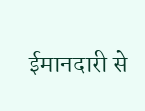ईमानदारी से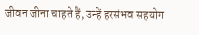जीवन जीना चाहते हैं, उन्हें हरसंभव सहयोग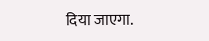दिया जाएगा.